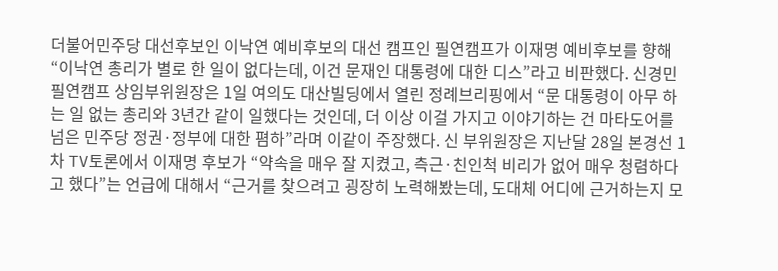더불어민주당 대선후보인 이낙연 예비후보의 대선 캠프인 필연캠프가 이재명 예비후보를 향해 “이낙연 총리가 별로 한 일이 없다는데, 이건 문재인 대통령에 대한 디스”라고 비판했다. 신경민 필연캠프 상임부위원장은 1일 여의도 대산빌딩에서 열린 정례브리핑에서 “문 대통령이 아무 하는 일 없는 총리와 3년간 같이 일했다는 것인데, 더 이상 이걸 가지고 이야기하는 건 마타도어를 넘은 민주당 정권·정부에 대한 폄하”라며 이같이 주장했다. 신 부위원장은 지난달 28일 본경선 1차 TV토론에서 이재명 후보가 “약속을 매우 잘 지켰고, 측근·친인척 비리가 없어 매우 청렴하다고 했다”는 언급에 대해서 “근거를 찾으려고 굉장히 노력해봤는데, 도대체 어디에 근거하는지 모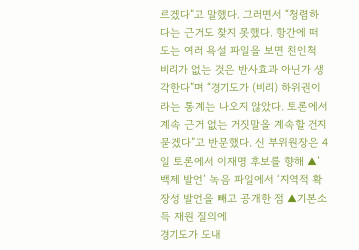르겠다”고 말했다. 그러면서 “청렴하다는 근거도 찾지 못했다. 항간에 떠도는 여러 욕설 파일을 보면 친인척 비리가 없는 것은 반사효과 아닌가 생각한다”며 “경기도가 (비리) 하위권이라는 통계는 나오지 않았다. 토론에서 계속 근거 없는 거짓말을 계속할 건지 묻겠다”고 반문했다. 신 부위원장은 4일 토론에서 이재명 후보를 향해 ▲’백제 발언’ 녹음 파일에서 ‘지역적 확장성 발언을 빼고 공개한 점 ▲기본소득 재원 질의에
경기도가 도내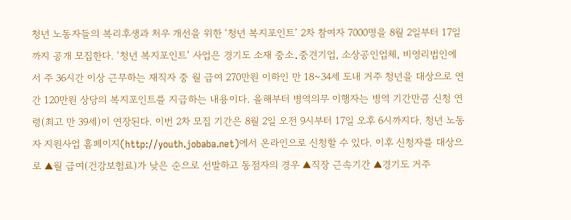청년 노동자들의 복리후생과 처우 개선을 위한 ‘청년 복지포인트’ 2차 참여자 7000명을 8월 2일부터 17일까지 공개 모집한다. ‘청년 복지포인트’ 사업은 경기도 소재 중소․중견기업, 소상공인업체, 비영리법인에서 주 36시간 이상 근무하는 재직자 중 월 급여 270만원 이하인 만 18~34세 도내 거주 청년을 대상으로 연간 120만원 상당의 복지포인트를 지급하는 내용이다. 올해부터 병역의무 이행자는 병역 기간만큼 신청 연령(최고 만 39세)이 연장된다. 이번 2차 모집 기간은 8월 2일 오전 9시부터 17일 오후 6시까지다. 청년 노동자 지원사업 홈페이지(http://youth.jobaba.net)에서 온라인으로 신청할 수 있다. 이후 신청자를 대상으로 ▲월 급여(건강보험료)가 낮은 순으로 선발하고 동점자의 경우 ▲직장 근속기간 ▲경기도 거주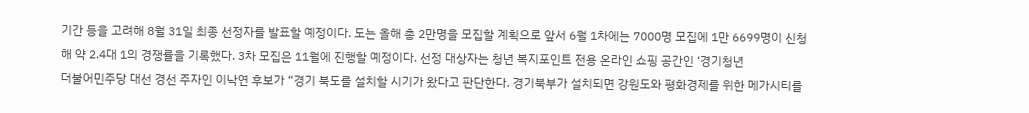기간 등을 고려해 8월 31일 최종 선정자를 발표할 예정이다. 도는 올해 총 2만명을 모집할 계획으로 앞서 6월 1차에는 7000명 모집에 1만 6699명이 신청해 약 2.4대 1의 경쟁률을 기록했다. 3차 모집은 11월에 진행할 예정이다. 선정 대상자는 청년 복지포인트 전용 온라인 쇼핑 공간인 ‘경기청년
더불어민주당 대선 경선 주자인 이낙연 후보가 “경기 북도를 설치할 시기가 왔다고 판단한다. 경기북부가 설치되면 강원도와 평화경제를 위한 메가시티를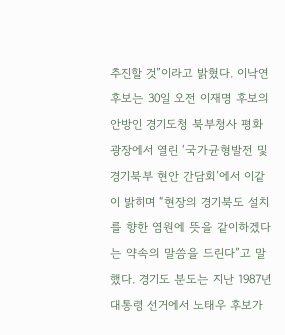추진할 것”이라고 밝혔다. 이낙연 후보는 30일 오전 이재명 후보의 안방인 경기도청 북부청사 평화광장에서 열린 ‘국가균형발전 및 경기북부 현안 간담회’에서 이같이 밝히며 “현장의 경기북도 설치를 향한 염원에 뜻을 같이하겠다는 약속의 말씀을 드린다”고 말했다. 경기도 분도는 지난 1987년 대통령 선거에서 노태우 후보가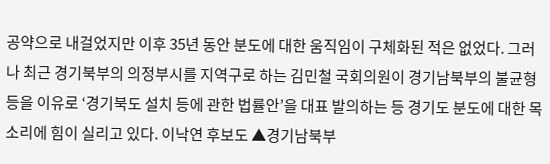공약으로 내걸었지만 이후 35년 동안 분도에 대한 움직임이 구체화된 적은 없었다. 그러나 최근 경기북부의 의정부시를 지역구로 하는 김민철 국회의원이 경기남북부의 불균형 등을 이유로 ‘경기북도 설치 등에 관한 법률안’을 대표 발의하는 등 경기도 분도에 대한 목소리에 힘이 실리고 있다. 이낙연 후보도 ▲경기남북부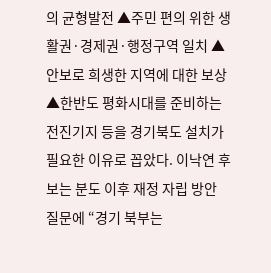의 균형발전 ▲주민 편의 위한 생활권·경제권·행정구역 일치 ▲안보로 희생한 지역에 대한 보상 ▲한반도 평화시대를 준비하는 전진기지 등을 경기북도 설치가 필요한 이유로 꼽았다. 이낙연 후보는 분도 이후 재정 자립 방안 질문에 “경기 북부는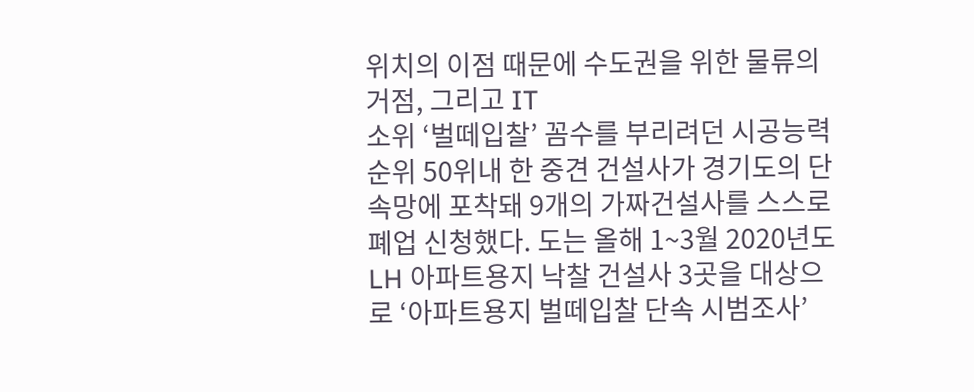위치의 이점 때문에 수도권을 위한 물류의 거점, 그리고 IT
소위 ‘벌떼입찰’ 꼼수를 부리려던 시공능력순위 50위내 한 중견 건설사가 경기도의 단속망에 포착돼 9개의 가짜건설사를 스스로 폐업 신청했다. 도는 올해 1~3월 2020년도 LH 아파트용지 낙찰 건설사 3곳을 대상으로 ‘아파트용지 벌떼입찰 단속 시범조사’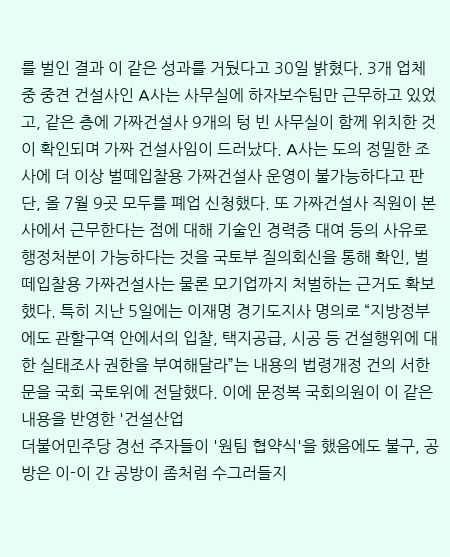를 벌인 결과 이 같은 성과를 거뒀다고 30일 밝혔다. 3개 업체 중 중견 건설사인 A사는 사무실에 하자보수팀만 근무하고 있었고, 같은 층에 가짜건설사 9개의 텅 빈 사무실이 함께 위치한 것이 확인되며 가짜 건설사임이 드러났다. A사는 도의 정밀한 조사에 더 이상 벌떼입찰용 가짜건설사 운영이 불가능하다고 판단, 올 7월 9곳 모두를 폐업 신청했다. 또 가짜건설사 직원이 본사에서 근무한다는 점에 대해 기술인 경력증 대여 등의 사유로 행정처분이 가능하다는 것을 국토부 질의회신을 통해 확인, 벌떼입찰용 가짜건설사는 물론 모기업까지 처벌하는 근거도 확보했다. 특히 지난 5일에는 이재명 경기도지사 명의로 “지방정부에도 관할구역 안에서의 입찰, 택지공급, 시공 등 건설행위에 대한 실태조사 권한을 부여해달라”는 내용의 법령개정 건의 서한문을 국회 국토위에 전달했다. 이에 문정복 국회의원이 이 같은 내용을 반영한 '건설산업
더불어민주당 경선 주자들이 '원팀 협약식'을 했음에도 불구, 공방은 이-이 간 공방이 좀처럼 수그러들지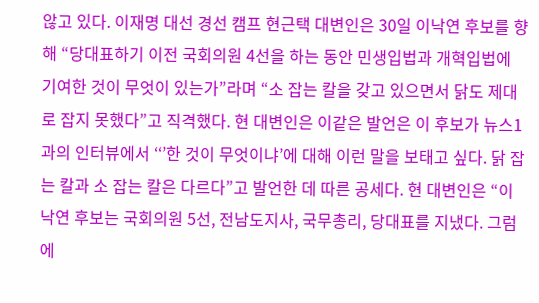않고 있다. 이재명 대선 경선 캠프 현근택 대변인은 30일 이낙연 후보를 향해 “당대표하기 이전 국회의원 4선을 하는 동안 민생입법과 개혁입법에 기여한 것이 무엇이 있는가”라며 “소 잡는 칼을 갖고 있으면서 닭도 제대로 잡지 못했다”고 직격했다. 현 대변인은 이같은 발언은 이 후보가 뉴스1과의 인터뷰에서 ‘‘’한 것이 무엇이냐’에 대해 이런 말을 보태고 싶다. 닭 잡는 칼과 소 잡는 칼은 다르다”고 발언한 데 따른 공세다. 현 대변인은 “이낙연 후보는 국회의원 5선, 전남도지사, 국무총리, 당대표를 지냈다. 그럼에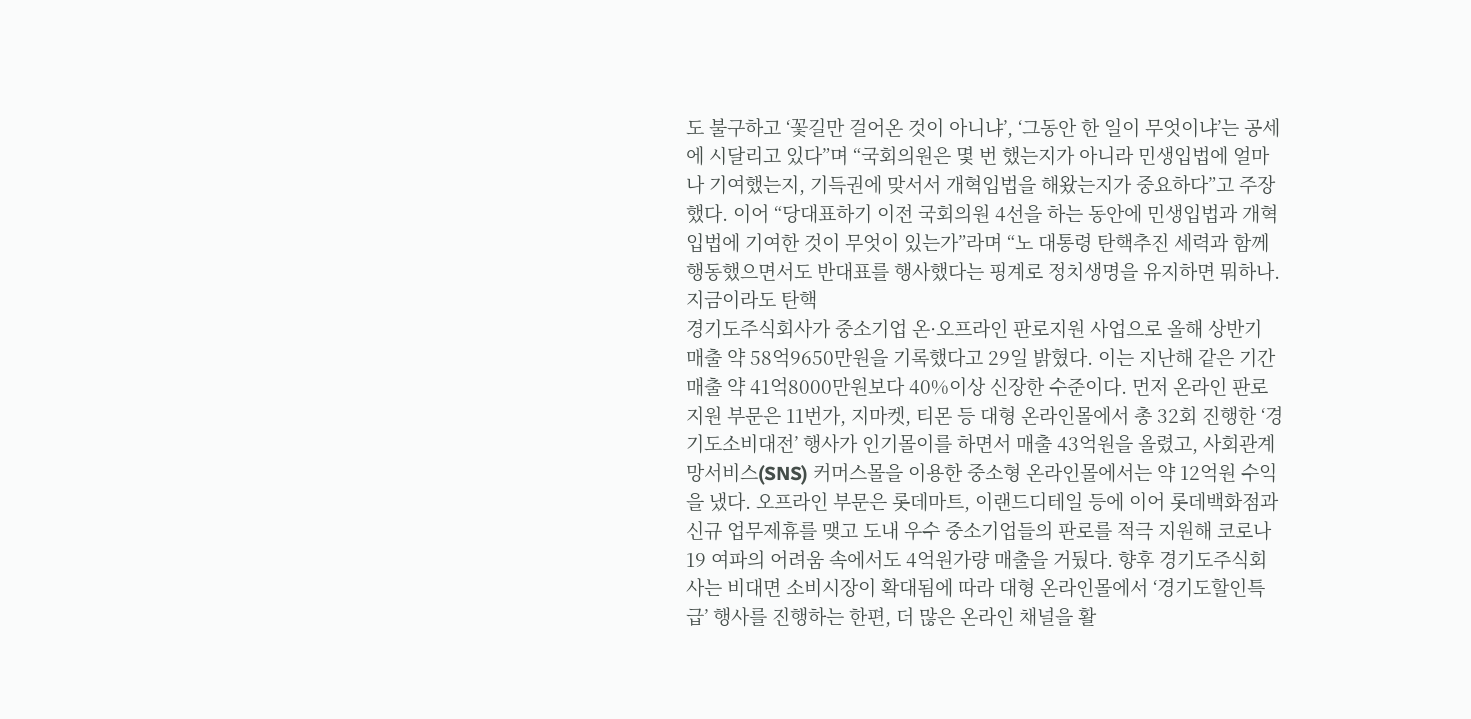도 불구하고 ‘꽃길만 걸어온 것이 아니냐’, ‘그동안 한 일이 무엇이냐’는 공세에 시달리고 있다”며 “국회의원은 몇 번 했는지가 아니라 민생입법에 얼마나 기여했는지, 기득권에 맞서서 개혁입법을 해왔는지가 중요하다”고 주장했다. 이어 “당대표하기 이전 국회의원 4선을 하는 동안에 민생입법과 개혁입법에 기여한 것이 무엇이 있는가”라며 “노 대통령 탄핵추진 세력과 함께 행동했으면서도 반대표를 행사했다는 핑계로 정치생명을 유지하면 뭐하나. 지금이라도 탄핵
경기도주식회사가 중소기업 온·오프라인 판로지원 사업으로 올해 상반기 매출 약 58억9650만원을 기록했다고 29일 밝혔다. 이는 지난해 같은 기간 매출 약 41억8000만원보다 40%이상 신장한 수준이다. 먼저 온라인 판로지원 부문은 11번가, 지마켓, 티몬 등 대형 온라인몰에서 총 32회 진행한 ‘경기도소비대전’ 행사가 인기몰이를 하면서 매출 43억원을 올렸고, 사회관계망서비스(SNS) 커머스몰을 이용한 중소형 온라인몰에서는 약 12억원 수익을 냈다. 오프라인 부문은 롯데마트, 이랜드디테일 등에 이어 롯데백화점과 신규 업무제휴를 맺고 도내 우수 중소기업들의 판로를 적극 지원해 코로나19 여파의 어려움 속에서도 4억원가량 매출을 거뒀다. 향후 경기도주식회사는 비대면 소비시장이 확대됨에 따라 대형 온라인몰에서 ‘경기도할인특급’ 행사를 진행하는 한편, 더 많은 온라인 채널을 활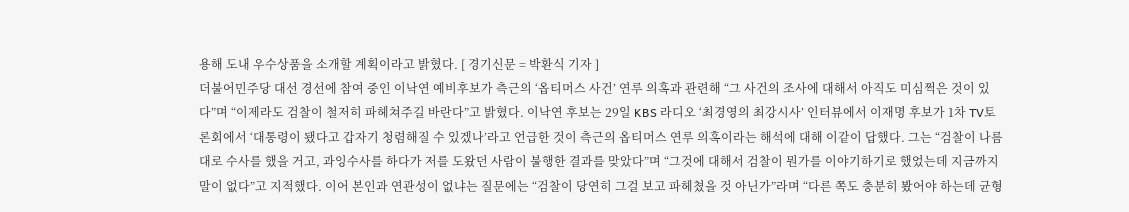용해 도내 우수상품을 소개할 계획이라고 밝혔다. [ 경기신문 = 박환식 기자 ]
더불어민주당 대선 경선에 참여 중인 이낙연 예비후보가 측근의 ‘옵티머스 사건’ 연루 의혹과 관련해 “그 사건의 조사에 대해서 아직도 미심쩍은 것이 있다”며 “이제라도 검찰이 철저히 파헤쳐주길 바란다”고 밝혔다. 이낙연 후보는 29일 KBS 라디오 ‘최경영의 최강시사’ 인터뷰에서 이재명 후보가 1차 TV토론회에서 ‘대통령이 됐다고 갑자기 청렴해질 수 있겠나’라고 언급한 것이 측근의 옵티머스 연루 의혹이라는 해석에 대해 이같이 답했다. 그는 “검찰이 나름대로 수사를 했을 거고, 과잉수사를 하다가 저를 도왔던 사람이 불행한 결과를 맞았다”며 “그것에 대해서 검찰이 뭔가를 이야기하기로 했었는데 지금까지 말이 없다”고 지적했다. 이어 본인과 연관성이 없냐는 질문에는 “검찰이 당연히 그걸 보고 파헤쳤을 것 아닌가”라며 “다른 쪽도 충분히 봤어야 하는데 균형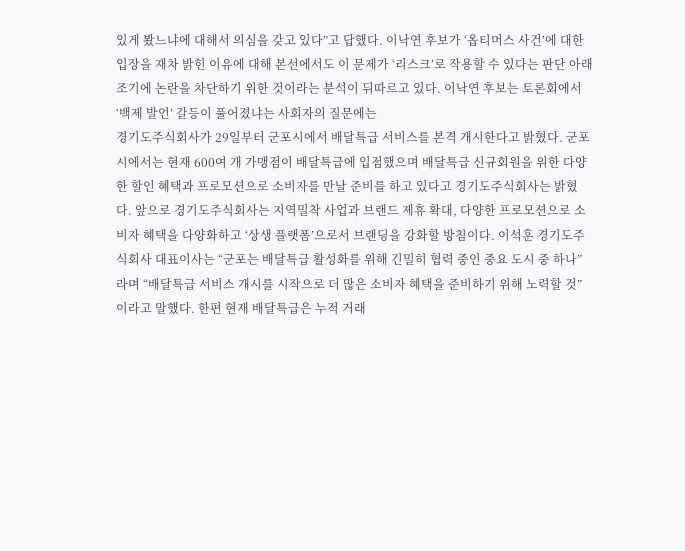있게 봤느냐에 대해서 의심을 갖고 있다”고 답했다. 이낙연 후보가 ‘옵티머스 사건’에 대한 입장을 재차 밝힌 이유에 대해 본선에서도 이 문제가 ‘리스크’로 작용할 수 있다는 판단 아래 조기에 논란을 차단하기 위한 것이라는 분석이 뒤따르고 있다. 이낙연 후보는 토론회에서 ‘백제 발언’ 갈등이 풀어졌냐는 사회자의 질문에는
경기도주식회사가 29일부터 군포시에서 배달특급 서비스를 본격 개시한다고 밝혔다. 군포시에서는 현재 600여 개 가맹점이 배달특급에 입점했으며 배달특급 신규회원을 위한 다양한 할인 혜택과 프로모션으로 소비자를 만날 준비를 하고 있다고 경기도주식회사는 밝혔다. 앞으로 경기도주식회사는 지역밀착 사업과 브랜드 제휴 확대, 다양한 프로모션으로 소비자 혜택을 다양화하고 ‘상생 플랫폼’으로서 브랜딩을 강화할 방침이다. 이석훈 경기도주식회사 대표이사는 “군포는 배달특급 활성화를 위해 긴밀히 협력 중인 중요 도시 중 하나”라며 “배달특급 서비스 개시를 시작으로 더 많은 소비자 혜택을 준비하기 위해 노력할 것”이라고 말했다. 한편 현재 배달특급은 누적 거래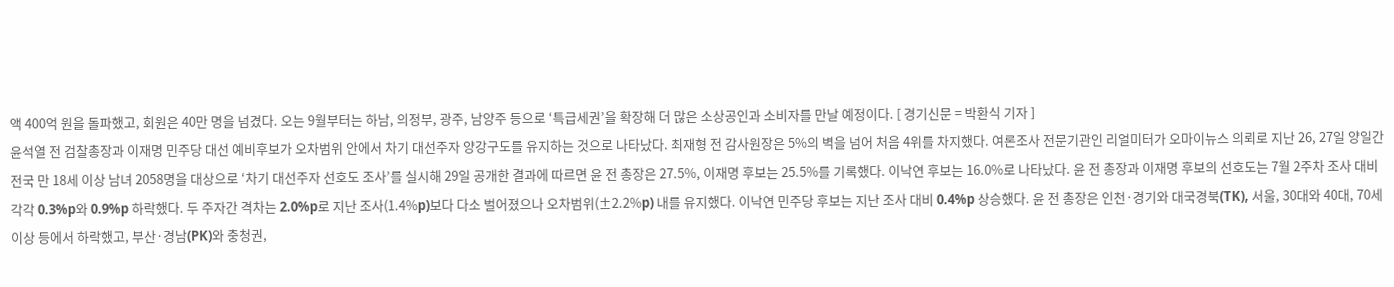액 400억 원을 돌파했고, 회원은 40만 명을 넘겼다. 오는 9월부터는 하남, 의정부, 광주, 남양주 등으로 ‘특급세권’을 확장해 더 많은 소상공인과 소비자를 만날 예정이다. [ 경기신문 = 박환식 기자 ]
윤석열 전 검찰총장과 이재명 민주당 대선 예비후보가 오차범위 안에서 차기 대선주자 양강구도를 유지하는 것으로 나타났다. 최재형 전 감사원장은 5%의 벽을 넘어 처음 4위를 차지했다. 여론조사 전문기관인 리얼미터가 오마이뉴스 의뢰로 지난 26, 27일 양일간 전국 만 18세 이상 남녀 2058명을 대상으로 ‘차기 대선주자 선호도 조사’를 실시해 29일 공개한 결과에 따르면 윤 전 총장은 27.5%, 이재명 후보는 25.5%를 기록했다. 이낙연 후보는 16.0%로 나타났다. 윤 전 총장과 이재명 후보의 선호도는 7월 2주차 조사 대비 각각 0.3%p와 0.9%p 하락했다. 두 주자간 격차는 2.0%p로 지난 조사(1.4%p)보다 다소 벌어졌으나 오차범위(±2.2%p) 내를 유지했다. 이낙연 민주당 후보는 지난 조사 대비 0.4%p 상승했다. 윤 전 총장은 인천·경기와 대국경북(TK), 서울, 30대와 40대, 70세 이상 등에서 하락했고, 부산·경남(PK)와 충청권,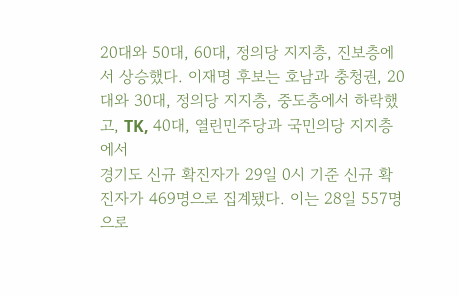20대와 50대, 60대, 정의당 지지층, 진보층에서 상승했다. 이재명 후보는 호남과 충청권, 20대와 30대, 정의당 지지층, 중도층에서 하락했고, TK, 40대, 열린민주당과 국민의당 지지층에서
경기도 신규 확진자가 29일 0시 기준 신규 확진자가 469명으로 집계됐다. 이는 28일 557명으로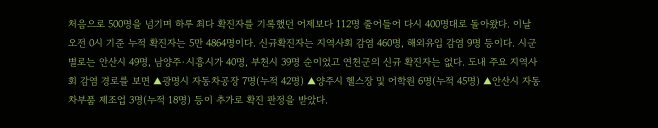처음으로 500명을 넘기며 하루 최다 확진자를 기록했던 어제보다 112명 줄어들어 다시 400명대로 돌아왔다. 이날 오전 0시 기준 누적 확진자는 5만 4864명이다. 신규확진자는 지역사회 감염 460명, 해외유입 감염 9명 등이다. 시군별로는 안산시 49명, 남양주·시흥시가 40명, 부천시 39명 순이었고 연천군의 신규 확진자는 없다. 도내 주요 지역사회 감염 경로를 보면 ▲광명시 자동차공장 7명(누적 42명) ▲양주시 헬스장 및 어학원 6명(누적 45명) ▲안산시 자동차부품 제조업 3명(누적 18명) 등이 추가로 확진 판정을 받았다.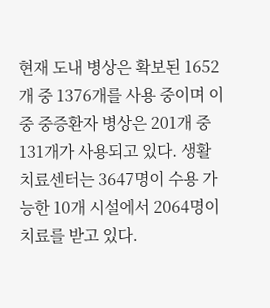현재 도내 병상은 확보된 1652개 중 1376개를 사용 중이며 이 중 중증환자 병상은 201개 중 131개가 사용되고 있다. 생활치료센터는 3647명이 수용 가능한 10개 시설에서 2064명이 치료를 받고 있다.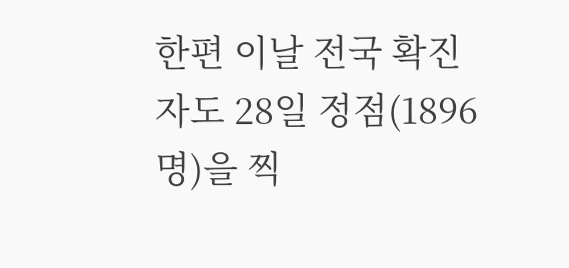한편 이날 전국 확진자도 28일 정점(1896명)을 찍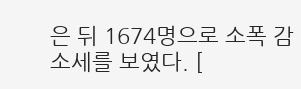은 뒤 1674명으로 소폭 감소세를 보였다. [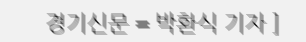경기신문 = 박환식 기자 ]